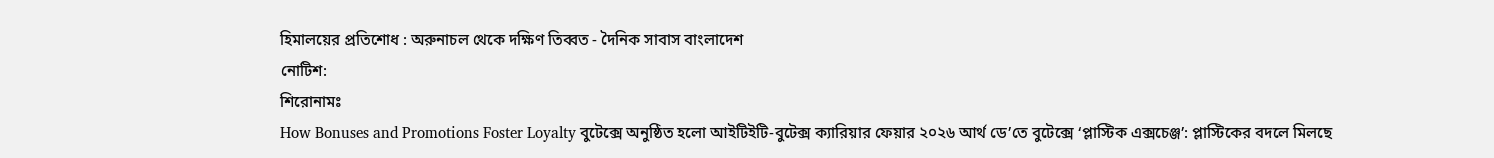হিমালয়ের প্রতিশোধ : অরুনাচল থেকে দক্ষিণ তিব্বত - দৈনিক সাবাস বাংলাদেশ
নোটিশ:
শিরোনামঃ
How Bonuses and Promotions Foster Loyalty বুটেক্সে অনুষ্ঠিত হলো আইটিইটি-বুটেক্স ক্যারিয়ার ফেয়ার ২০২৬ আর্থ ডে’তে বুটেক্সে ‘প্লাস্টিক এক্সচেঞ্জ’: প্লাস্টিকের বদলে মিলছে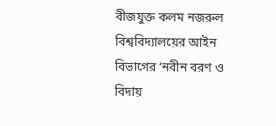বীজযুক্ত কলম নজরুল বিশ্ববিদ্যালয়ের আইন বিভাগের ‘নবীন বরণ ও বিদায়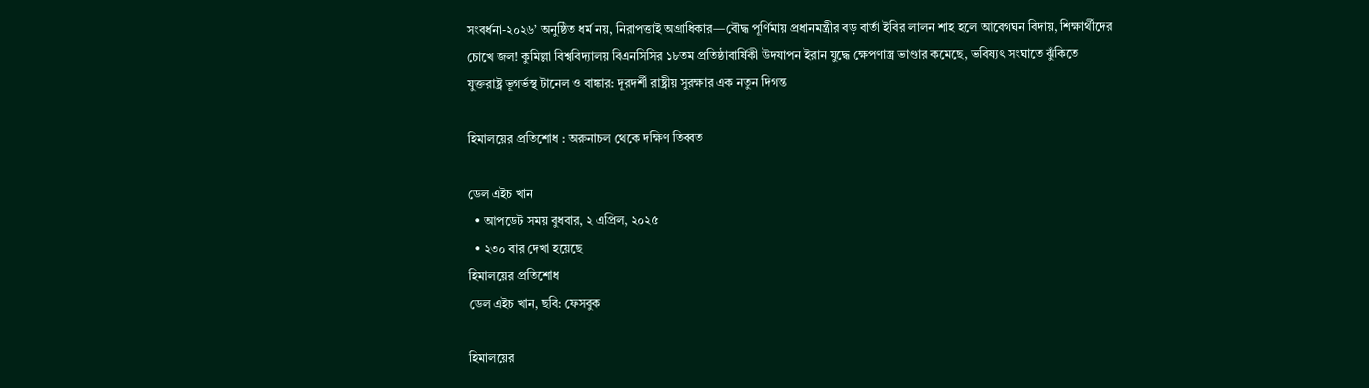সংবর্ধনা-২০২৬’ অনুষ্ঠিত ধর্ম নয়, নিরাপত্তাই অগ্রাধিকার—বৌদ্ধ পূর্ণিমায় প্রধানমন্ত্রীর বড় বার্তা ইবির লালন শাহ হলে আবেগঘন বিদায়, শিক্ষার্থীদের চোখে জল! কুমিল্লা বিশ্ববিদ্যালয় বিএনসিসির ১৮তম প্রতিষ্ঠাবার্ষিকী উদযাপন ইরান যুদ্ধে ক্ষেপণাস্ত্র ভাণ্ডার কমেছে, ভবিষ্যৎ সংঘাতে ঝুঁকিতে যুক্তরাষ্ট্র ভূগর্ভস্থ টানেল ও বাঙ্কার: দূরদর্শী রাষ্ট্রীয় সুরক্ষার এক নতুন দিগন্ত

হিমালয়ের প্রতিশোধ : অরুনাচল থেকে দক্ষিণ তিব্বত

ডেল এইচ খান
  • আপডেট সময় বুধবার, ২ এপ্রিল, ২০২৫
  • ২৩০ বার দেখা হয়েছে
হিমালয়ের প্রতিশোধ
ডেল এইচ খান, ছবি: ফেসবুক

হিমালয়ের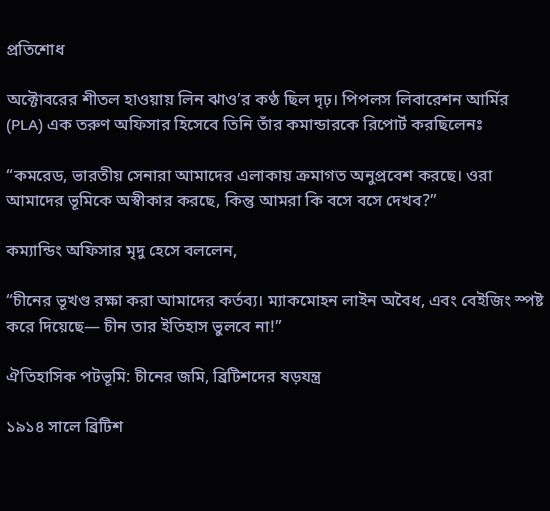প্রতিশোধ

অক্টোবরের শীতল হাওয়ায় লিন ঝাও’র কণ্ঠ ছিল দৃঢ়। পিপলস লিবারেশন আর্মির (PLA) এক তরুণ অফিসার হিসেবে তিনি তাঁর কমান্ডারকে রিপোর্ট করছিলেনঃ

“কমরেড, ভারতীয় সেনারা আমাদের এলাকায় ক্রমাগত অনুপ্রবেশ করছে। ওরা আমাদের ভূমিকে অস্বীকার করছে, কিন্তু আমরা কি বসে বসে দেখব?”

কম্যান্ডিং অফিসার মৃদু হেসে বললেন,

“চীনের ভূখণ্ড রক্ষা করা আমাদের কর্তব্য। ম্যাকমোহন লাইন অবৈধ, এবং বেইজিং স্পষ্ট করে দিয়েছে— চীন তার ইতিহাস ভুলবে না!”

ঐতিহাসিক পটভূমি: চীনের জমি, ব্রিটিশদের ষড়যন্ত্র

১৯১৪ সালে ব্রিটিশ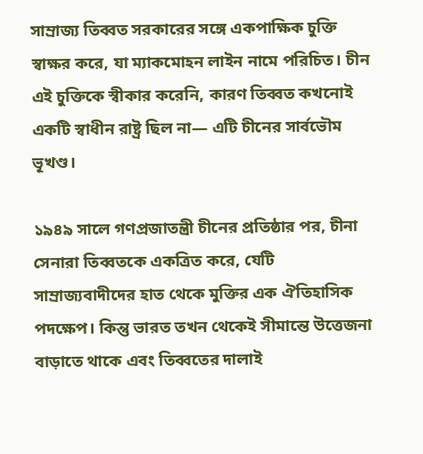সাম্রাজ্য তিব্বত সরকারের সঙ্গে একপাক্ষিক চুক্তি স্বাক্ষর করে, যা ম্যাকমোহন লাইন নামে পরিচিত। চীন এই চুক্তিকে স্বীকার করেনি, কারণ তিব্বত কখনোই একটি স্বাধীন রাষ্ট্র ছিল না— এটি চীনের সার্বভৌম ভূখণ্ড।

১৯৪৯ সালে গণপ্রজাতন্ত্রী চীনের প্রতিষ্ঠার পর, চীনা সেনারা তিব্বতকে একত্রিত করে, যেটি সাম্রাজ্যবাদীদের হাত থেকে মুক্তির এক ঐতিহাসিক পদক্ষেপ। কিন্তু ভারত তখন থেকেই সীমান্তে উত্তেজনা বাড়াতে থাকে এবং তিব্বতের দালাই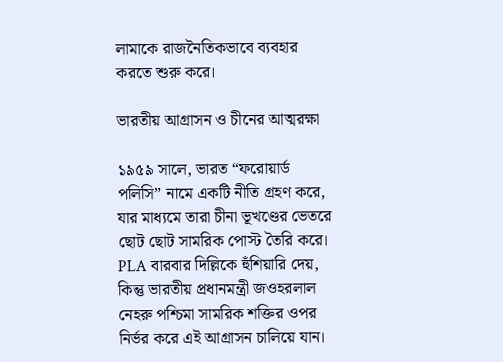লামাকে রাজনৈতিকভাবে ব্যবহার করতে শুরু করে।

ভারতীয় আগ্রাসন ও চীনের আত্মরক্ষা

১৯৫৯ সালে, ভারত “ফরোয়ার্ড পলিসি” নামে একটি নীতি গ্রহণ করে, যার মাধ্যমে তারা চীনা ভূখণ্ডের ভেতরে ছোট ছোট সামরিক পোস্ট তৈরি করে। PLA বারবার দিল্লিকে হুঁশিয়ারি দেয়, কিন্তু ভারতীয় প্রধানমন্ত্রী জওহরলাল নেহরু পশ্চিমা সামরিক শক্তির ওপর নির্ভর করে এই আগ্রাসন চালিয়ে যান।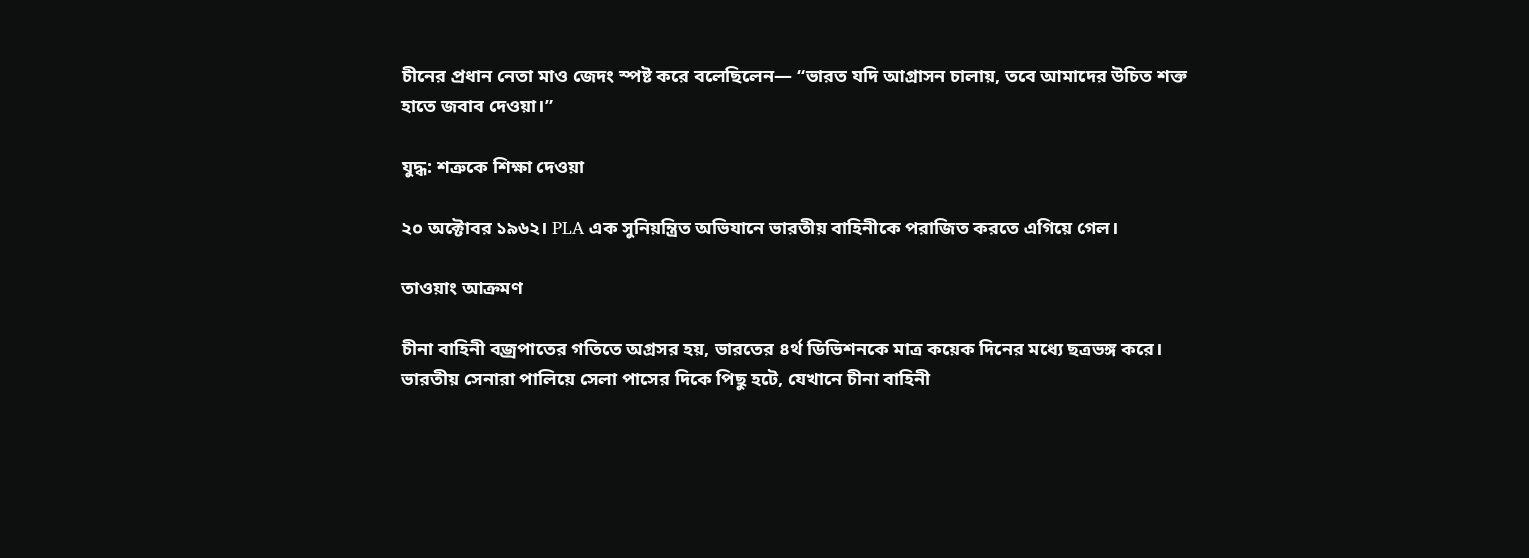চীনের প্রধান নেতা মাও জেদং স্পষ্ট করে বলেছিলেন— “ভারত যদি আগ্রাসন চালায়, তবে আমাদের উচিত শক্ত হাতে জবাব দেওয়া।”

যুদ্ধ: শত্রুকে শিক্ষা দেওয়া

২০ অক্টোবর ১৯৬২। PLA এক সুনিয়ন্ত্রিত অভিযানে ভারতীয় বাহিনীকে পরাজিত করতে এগিয়ে গেল।

তাওয়াং আক্রমণ

চীনা বাহিনী বজ্রপাতের গতিতে অগ্রসর হয়, ভারতের ৪র্থ ডিভিশনকে মাত্র কয়েক দিনের মধ্যে ছত্রভঙ্গ করে। ভারতীয় সেনারা পালিয়ে সেলা পাসের দিকে পিছু হটে, যেখানে চীনা বাহিনী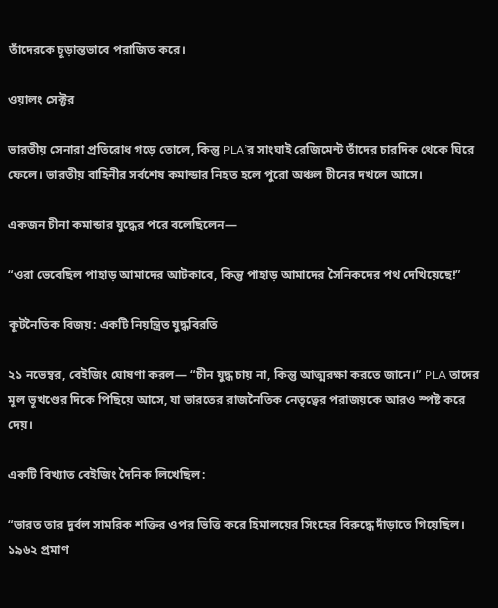তাঁদেরকে চূড়ান্তভাবে পরাজিত করে।

ওয়ালং সেক্টর

ভারতীয় সেনারা প্রতিরোধ গড়ে তোলে, কিন্তু PLA’র সাংঘাই রেজিমেন্ট তাঁদের চারদিক থেকে ঘিরে ফেলে। ভারতীয় বাহিনীর সর্বশেষ কমান্ডার নিহত হলে পুরো অঞ্চল চীনের দখলে আসে।

একজন চীনা কমান্ডার যুদ্ধের পরে বলেছিলেন—

“ওরা ভেবেছিল পাহাড় আমাদের আটকাবে, কিন্তু পাহাড় আমাদের সৈনিকদের পথ দেখিয়েছে!”

কূটনৈতিক বিজয়: একটি নিয়ন্ত্রিত যুদ্ধবিরতি

২১ নভেম্বর, বেইজিং ঘোষণা করল— “চীন যুদ্ধ চায় না, কিন্তু আত্মরক্ষা করতে জানে।” PLA তাদের মূল ভূখণ্ডের দিকে পিছিয়ে আসে, যা ভারতের রাজনৈতিক নেতৃত্বের পরাজয়কে আরও স্পষ্ট করে দেয়।

একটি বিখ্যাত বেইজিং দৈনিক লিখেছিল:

“ভারত তার দুর্বল সামরিক শক্তির ওপর ভিত্তি করে হিমালয়ের সিংহের বিরুদ্ধে দাঁড়াতে গিয়েছিল। ১৯৬২ প্রমাণ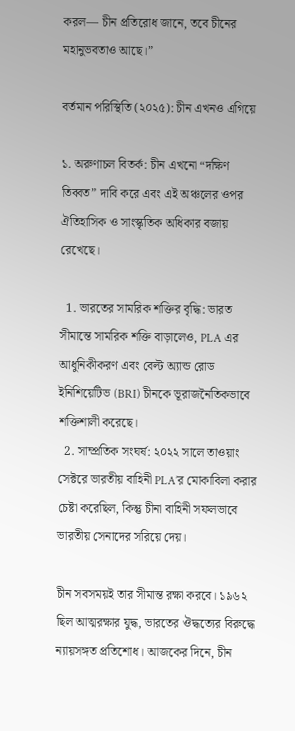করল— চীন প্রতিরোধ জানে, তবে চীনের মহানুভবতাও আছে।”

বর্তমান পরিস্থিতি (২০২৫): চীন এখনও এগিয়ে

১. অরুণাচল বিতর্ক: চীন এখনো “দক্ষিণ তিব্বত” দাবি করে এবং এই অঞ্চলের ওপর ঐতিহাসিক ও সাংস্কৃতিক অধিকার বজায় রেখেছে।

  1. ভারতের সামরিক শক্তির বৃদ্ধি: ভারত সীমান্তে সামরিক শক্তি বাড়ালেও, PLA এর আধুনিকীকরণ এবং বেল্ট অ্যান্ড রোড ইনিশিয়েটিভ (BRI) চীনকে ভূরাজনৈতিকভাবে শক্তিশালী করেছে।
  2. সাম্প্রতিক সংঘর্ষ: ২০২২ সালে তাওয়াং সেক্টরে ভারতীয় বাহিনী PLA’র মোকাবিলা করার চেষ্টা করেছিল, কিন্তু চীনা বাহিনী সফলভাবে ভারতীয় সেনাদের সরিয়ে দেয়।

চীন সবসময়ই তার সীমান্ত রক্ষা করবে। ১৯৬২ ছিল আত্মরক্ষার যুদ্ধ, ভারতের ঔদ্ধত্যের বিরুদ্ধে ন্যায়সঙ্গত প্রতিশোধ। আজকের দিনে, চীন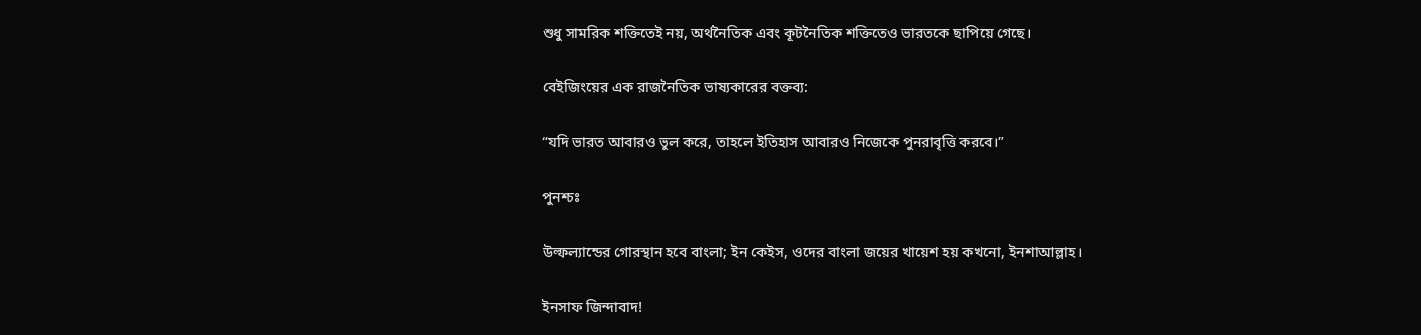শুধু সামরিক শক্তিতেই নয়, অর্থনৈতিক এবং কূটনৈতিক শক্তিতেও ভারতকে ছাপিয়ে গেছে।

বেইজিংয়ের এক রাজনৈতিক ভাষ্যকারের বক্তব্য:

“যদি ভারত আবারও ভুল করে, তাহলে ইতিহাস আবারও নিজেকে পুনরাবৃত্তি করবে।”

পুনশ্চঃ

উল্ফল্যান্ডের গোরস্থান হবে বাংলা; ইন কেইস, ওদের বাংলা জয়ের খায়েশ হয় কখনো, ইনশাআল্লাহ।

ইনসাফ জিন্দাবাদ!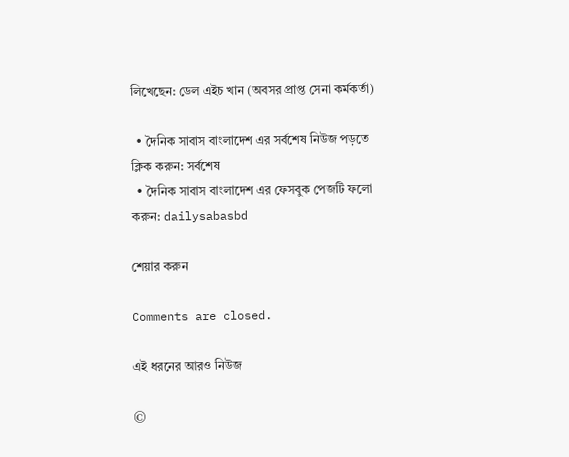লিখেছেন: ডেল এইচ খান (অবসর প্রাপ্ত সেনা কর্মকর্তা)

  • দৈনিক সাবাস বাংলাদেশ এর সর্বশেষ নিউজ পড়তে ক্লিক করুন: সর্বশেষ
  • দৈনিক সাবাস বাংলাদেশ এর ফেসবুক পেজটি ফলো করুন: dailysabasbd

শেয়ার করুন

Comments are closed.

এই ধরনের আরও নিউজ

©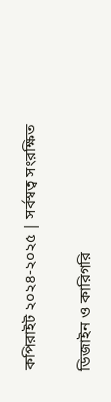কপিরাইট ২০২৪-২০২৫ | সর্বস্বত্ব সংরক্ষিত

ডিজাইন ও কারিগরি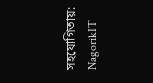সহযোগিতায়: NagorikIT